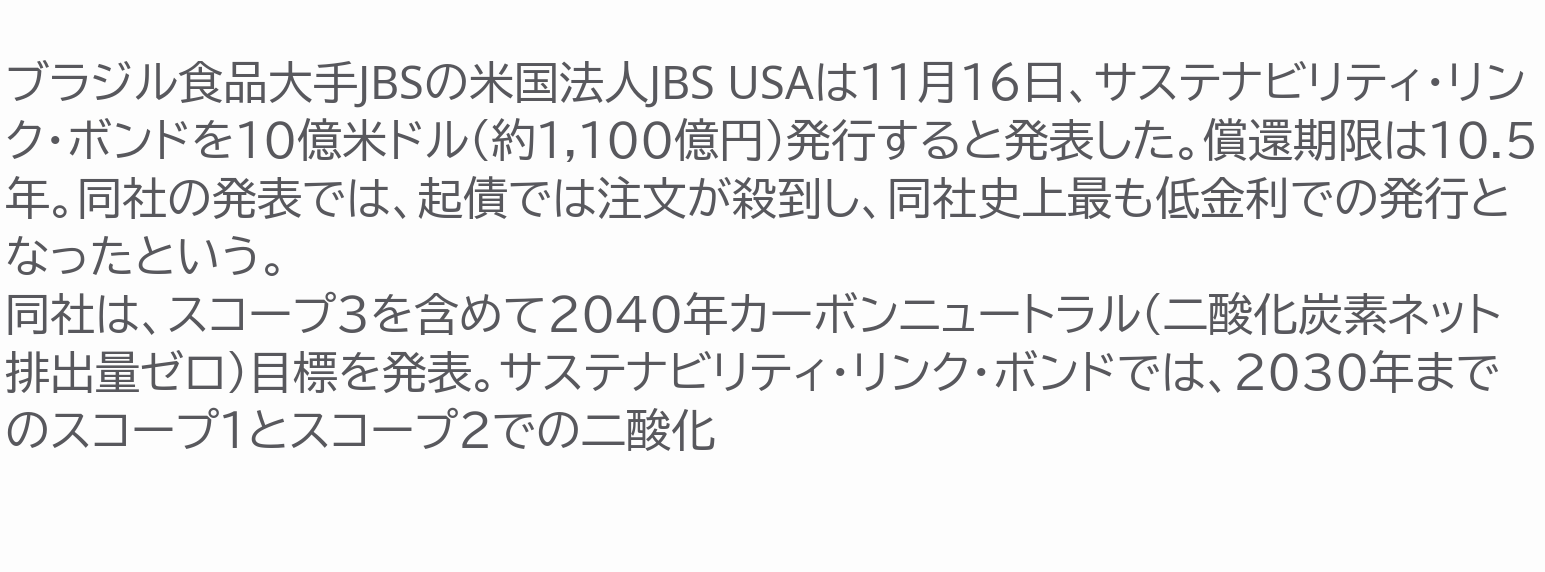ブラジル食品大手JBSの米国法人JBS USAは11月16日、サステナビリティ・リンク・ボンドを10億米ドル(約1,100億円)発行すると発表した。償還期限は10.5年。同社の発表では、起債では注文が殺到し、同社史上最も低金利での発行となったという。
同社は、スコープ3を含めて2040年カーボンニュートラル(二酸化炭素ネット排出量ゼロ)目標を発表。サステナビリティ・リンク・ボンドでは、2030年までのスコープ1とスコープ2での二酸化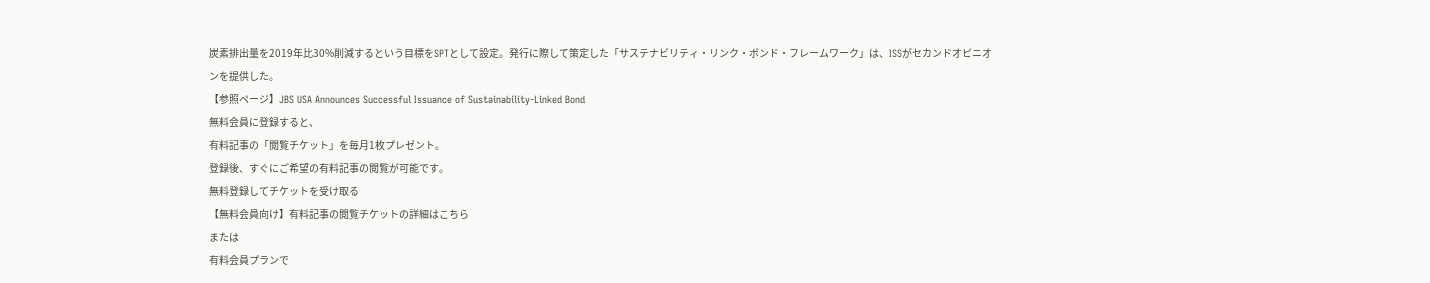炭素排出量を2019年比30%削減するという目標をSPTとして設定。発行に際して策定した「サステナビリティ・リンク・ボンド・フレームワーク」は、ISSがセカンドオピニオンを提供した。
【参照ページ】JBS USA Announces Successful Issuance of Sustainability-Linked Bond
無料会員に登録すると、
有料記事の「閲覧チケット」を毎月1枚プレゼント。
登録後、すぐにご希望の有料記事の閲覧が可能です。
無料登録してチケットを受け取る
【無料会員向け】有料記事の閲覧チケットの詳細はこちら
または
有料会員プランで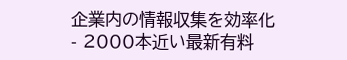企業内の情報収集を効率化
- 2000本近い最新有料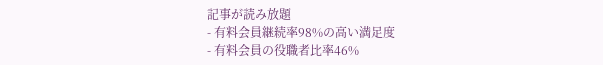記事が読み放題
- 有料会員継続率98%の高い満足度
- 有料会員の役職者比率46%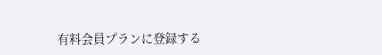有料会員プランに登録する